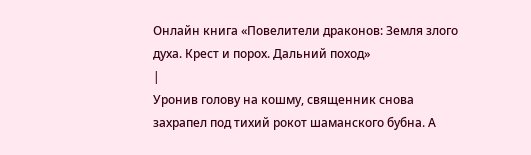Онлайн книга «Повелители драконов: Земля злого духа. Крест и порох. Дальний поход»
|
Уронив голову на кошму, священник снова захрапел под тихий рокот шаманского бубна. А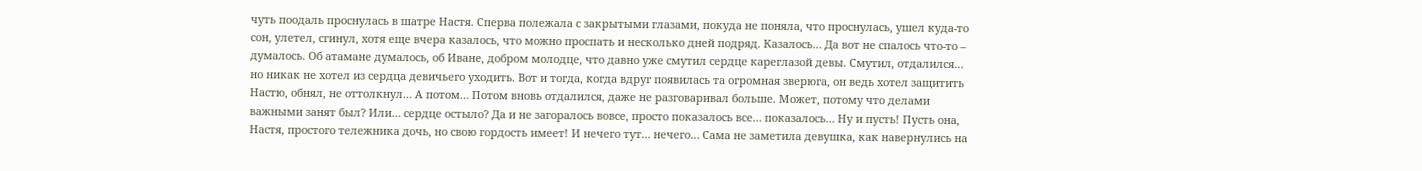чуть поодаль проснулась в шатре Настя. Сперва полежала с закрытыми глазами, покуда не поняла, что проснулась, ушел куда-то сон, улетел, сгинул, хотя еще вчера казалось, что можно проспать и несколько дней подряд. Казалось… Да вот не спалось что-то – думалось. Об атамане думалось, об Иване, добром молодце, что давно уже смутил сердце кареглазой девы. Смутил, отдалился… но никак не хотел из сердца девичьего уходить. Вот и тогда, когда вдруг появилась та огромная зверюга, он ведь хотел защитить Настю, обнял, не оттолкнул… А потом… Потом вновь отдалился, даже не разговаривал больше. Может, потому что делами важными занят был? Или… сердце остыло? Да и не загоралось вовсе, просто показалось все… показалось… Ну и пусть! Пусть она, Настя, простого тележника дочь, но свою гордость имеет! И нечего тут… нечего… Сама не заметила девушка, как навернулись на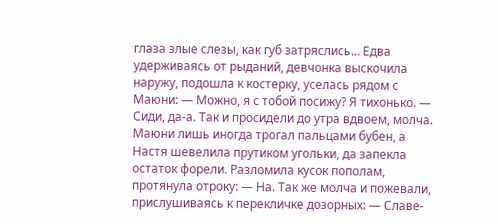глаза злые слезы, как губ затряслись… Едва удерживаясь от рыданий, девчонка выскочила наружу, подошла к костерку, уселась рядом с Маюни: — Можно, я с тобой посижу? Я тихонько. — Сиди, да-а. Так и просидели до утра вдвоем, молча. Маюни лишь иногда трогал пальцами бубен, а Настя шевелила прутиком угольки, да запекла остаток форели. Разломила кусок пополам, протянула отроку: — На. Так же молча и пожевали, прислушиваясь к перекличке дозорных: — Славе-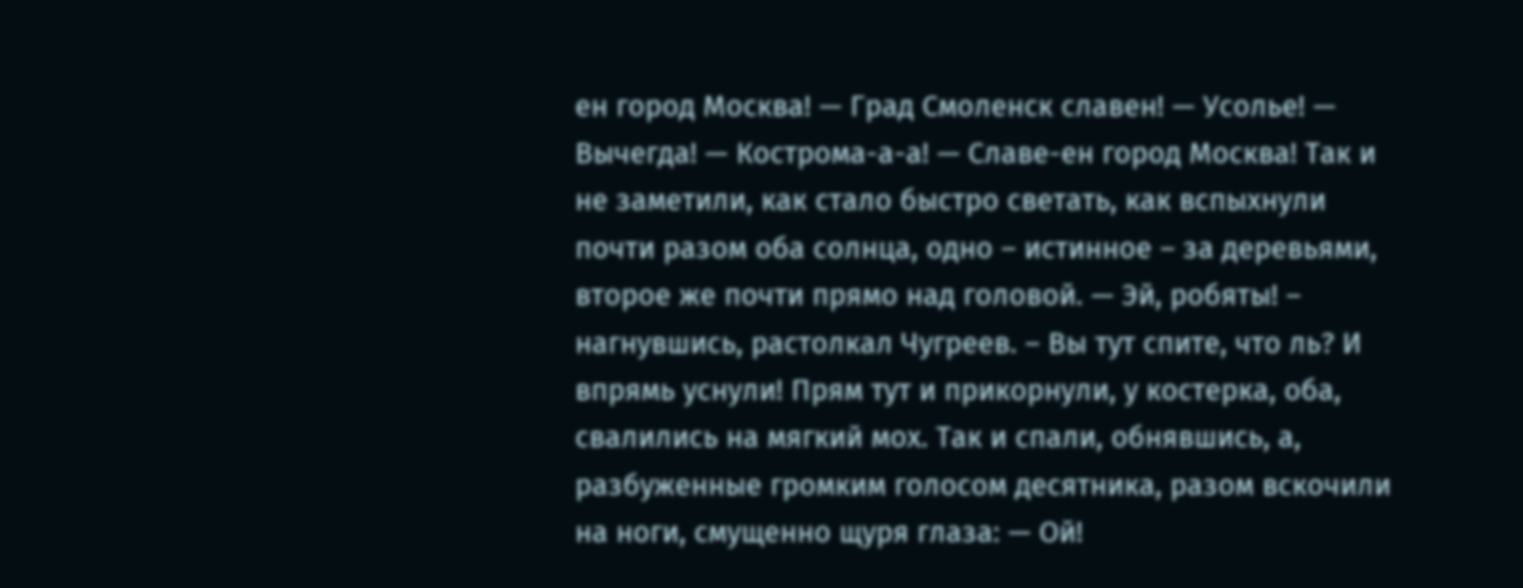ен город Москва! — Град Смоленск славен! — Усолье! — Вычегда! — Кострома-а-а! — Славе-ен город Москва! Так и не заметили, как стало быстро светать, как вспыхнули почти разом оба солнца, одно – истинное – за деревьями, второе же почти прямо над головой. — Эй, робяты! – нагнувшись, растолкал Чугреев. – Вы тут спите, что ль? И впрямь уснули! Прям тут и прикорнули, у костерка, оба, свалились на мягкий мох. Так и спали, обнявшись, а, разбуженные громким голосом десятника, разом вскочили на ноги, смущенно щуря глаза: — Ой!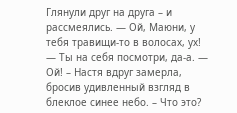Глянули друг на друга – и рассмеялись. — Ой, Маюни, у тебя травищи-то в волосах, ух! — Ты на себя посмотри, да-а. — Ой! – Настя вдруг замерла, бросив удивленный взгляд в блеклое синее небо. – Что это?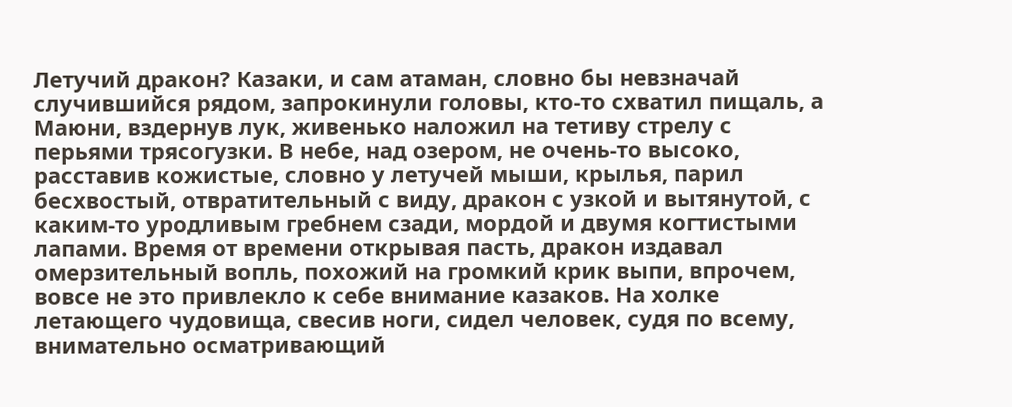Летучий дракон? Казаки, и сам атаман, словно бы невзначай случившийся рядом, запрокинули головы, кто-то схватил пищаль, а Маюни, вздернув лук, живенько наложил на тетиву стрелу с перьями трясогузки. В небе, над озером, не очень-то высоко, расставив кожистые, словно у летучей мыши, крылья, парил бесхвостый, отвратительный с виду, дракон с узкой и вытянутой, с каким-то уродливым гребнем сзади, мордой и двумя когтистыми лапами. Время от времени открывая пасть, дракон издавал омерзительный вопль, похожий на громкий крик выпи, впрочем, вовсе не это привлекло к себе внимание казаков. На холке летающего чудовища, свесив ноги, сидел человек, судя по всему, внимательно осматривающий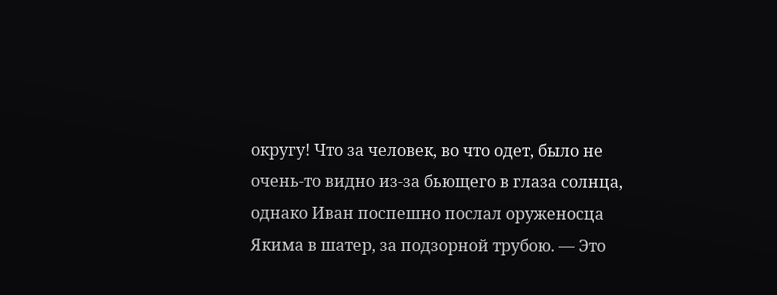округу! Что за человек, во что одет, было не очень-то видно из-за бьющего в глаза солнца, однако Иван поспешно послал оруженосца Якима в шатер, за подзорной трубою. — Это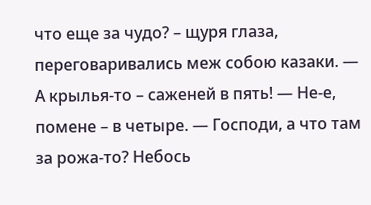что еще за чудо? – щуря глаза, переговаривались меж собою казаки. — А крылья-то – саженей в пять! — Не-е, помене – в четыре. — Господи, а что там за рожа-то? Небось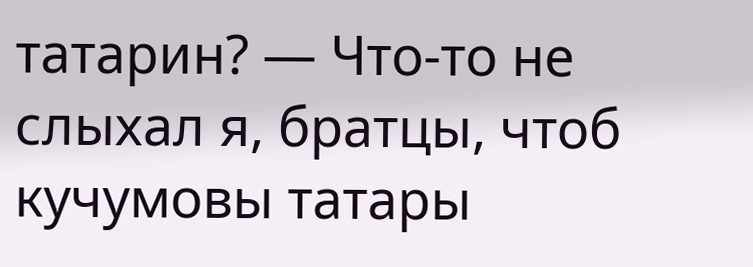татарин? — Что-то не слыхал я, братцы, чтоб кучумовы татары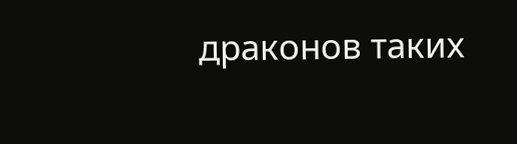драконов таких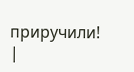приручили! |